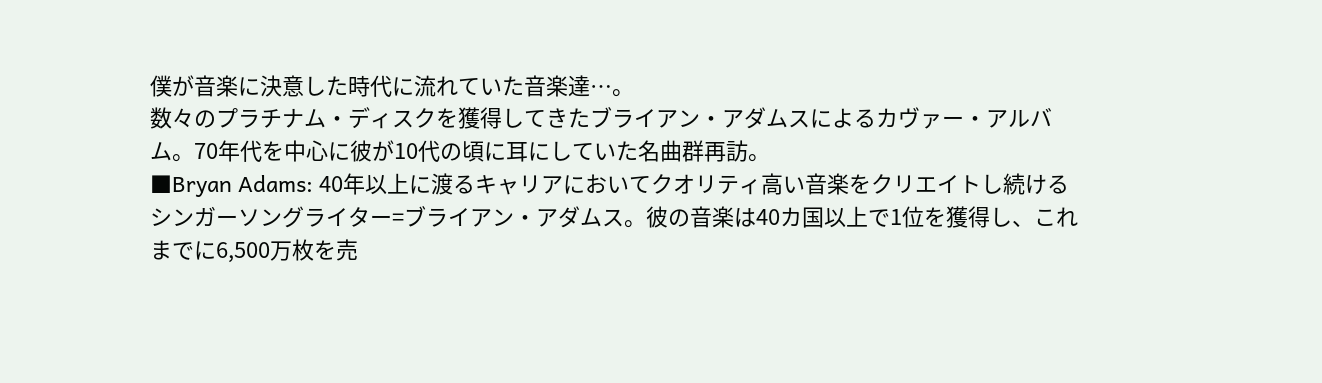僕が音楽に決意した時代に流れていた音楽達…。
数々のプラチナム・ディスクを獲得してきたブライアン・アダムスによるカヴァー・アルバム。70年代を中心に彼が10代の頃に耳にしていた名曲群再訪。
■Bryan Adams: 40年以上に渡るキャリアにおいてクオリティ高い音楽をクリエイトし続けるシンガーソングライター=ブライアン・アダムス。彼の音楽は40カ国以上で1位を獲得し、これまでに6,500万枚を売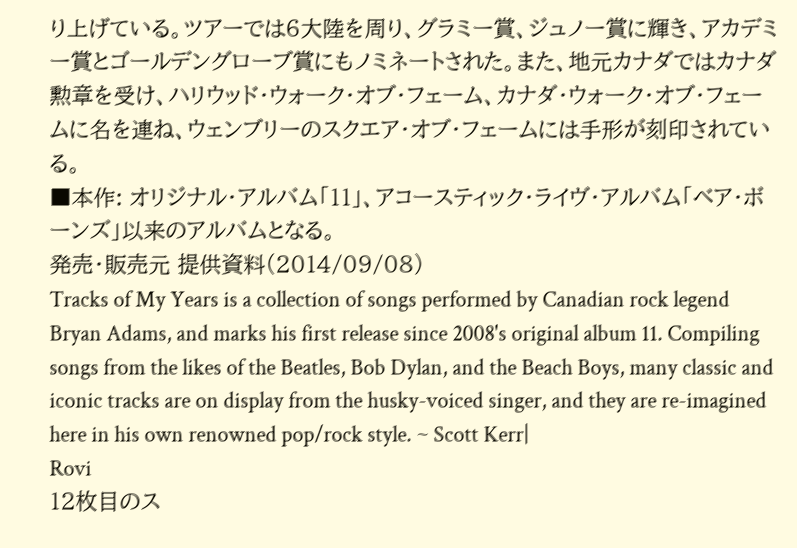り上げている。ツアーでは6大陸を周り、グラミー賞、ジュノー賞に輝き、アカデミー賞とゴールデングローブ賞にもノミネートされた。また、地元カナダではカナダ勲章を受け、ハリウッド・ウォーク・オブ・フェーム、カナダ・ウォーク・オブ・フェームに名を連ね、ウェンブリーのスクエア・オブ・フェームには手形が刻印されている。
■本作: オリジナル・アルバム「11」、アコースティック・ライヴ・アルバム「ベア・ボーンズ」以来のアルバムとなる。
発売・販売元 提供資料(2014/09/08)
Tracks of My Years is a collection of songs performed by Canadian rock legend Bryan Adams, and marks his first release since 2008's original album 11. Compiling songs from the likes of the Beatles, Bob Dylan, and the Beach Boys, many classic and iconic tracks are on display from the husky-voiced singer, and they are re-imagined here in his own renowned pop/rock style. ~ Scott Kerr|
Rovi
12枚目のス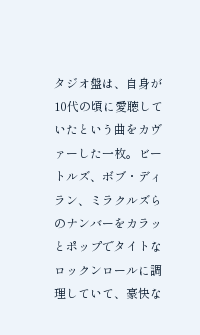タジオ盤は、自身が10代の頃に愛聴していたという曲をカヴァーした一枚。ビートルズ、ボブ・ディラン、ミラクルズらのナンバーをカラッとポップでタイトなロックンロールに調理していて、豪快な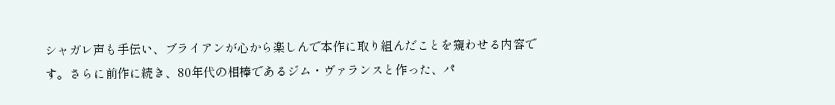シャガレ声も手伝い、ブライアンが心から楽しんで本作に取り組んだことを窺わせる内容です。さらに前作に続き、80年代の相棒であるジム・ヴァランスと作った、パ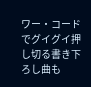ワー・コードでグイグイ押し切る書き下ろし曲も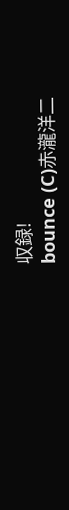収録!
bounce (C)赤瀧洋二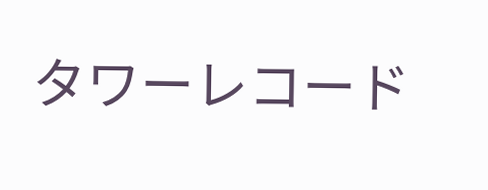タワーレコード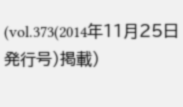(vol.373(2014年11月25日発行号)掲載)